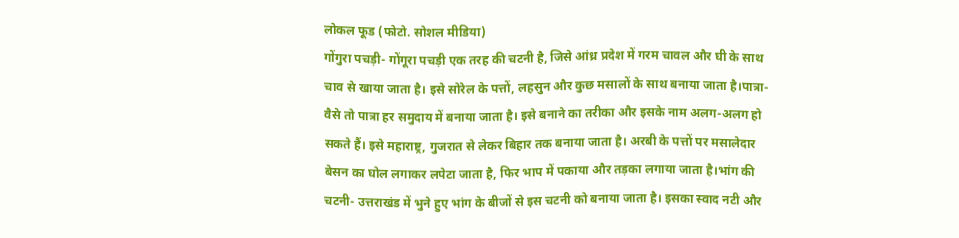लोकल फूड (फोटो. सोशल मीडिया)
गोंगुरा पचड़ी- गोंगूरा पचड़ी एक तरह की चटनी है, जिसे आंध्र प्रदेश में गरम चावल और घी के साथ चाव से खाया जाता है। इसे सोरेल के पत्तों, लहसुन और कुछ मसालों के साथ बनाया जाता है।पात्रा- वैसे तो पात्रा हर समुदाय में बनाया जाता है। इसे बनाने का तरीका और इसके नाम अलग-अलग हो सकते हैं। इसे महाराष्ट्र, गुजरात से लेकर बिहार तक बनाया जाता है। अरबी के पत्तों पर मसालेदार बेसन का घोल लगाकर लपेटा जाता है, फिर भाप में पकाया और तड़का लगाया जाता है।भांग की चटनी- उत्तराखंड में भुने हुए भांग के बीजों से इस चटनी को बनाया जाता है। इसका स्वाद नटी और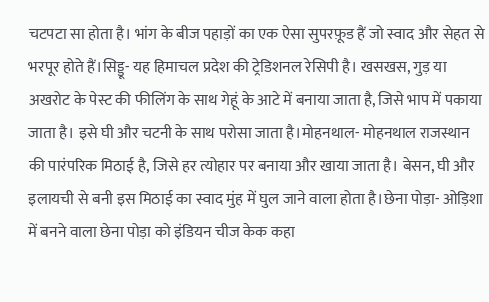चटपटा सा होता है। भांग के बीज पहाड़ों का एक ऐसा सुपरफ़ूड हैं जो स्वाद और सेहत से भरपूर होते हैं।सिड्डू- यह हिमाचल प्रदेश की ट्रेडिशनल रेसिपी है। खसखस, गुड़ या अखरोट के पेस्ट की फीलिंग के साथ गेहूं के आटे में बनाया जाता है, जिसे भाप में पकाया जाता है। इसे घी और चटनी के साथ परोसा जाता है।मोहनथाल- मोहनथाल राजस्थान की पारंपरिक मिठाई है, जिसे हर त्योहार पर बनाया और खाया जाता है। बेसन, घी और इलायची से बनी इस मिठाई का स्वाद मुंह में घुल जाने वाला होता है।छेना पोड़ा- ओड़िशा में बनने वाला छेना पोड़ा को इंडियन चीज केक कहा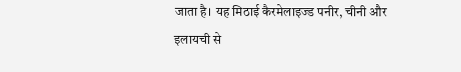जाता है। यह मिठाई कैरमेलाइज्ड पनीर, चीनी और इलायची से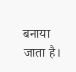बनाया जाता है।